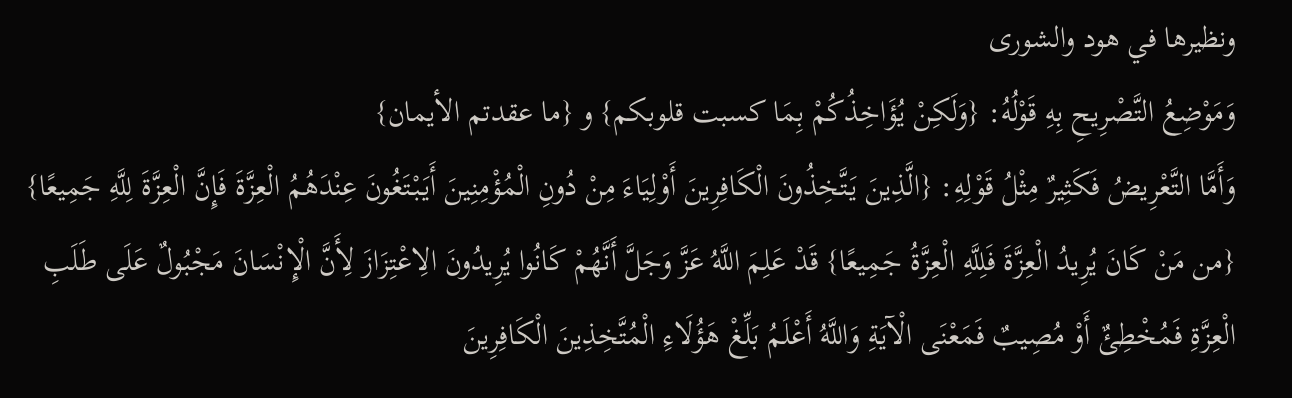ونظيرها في هود والشورى
وَمَوْضِعُ التَّصْرِيحِ بِهِ قَوْلُهُ: {وَلَكِنْ يُؤَاخِذُكُمْ بِمَا كسبت قلوبكم} و {ما عقدتم الأيمان}
وَأَمَّا التَّعْرِيضُ فَكَثِيرٌ مِثْلُ قَوْلِهِ: {الَّذِينَ يَتَّخِذُونَ الْكَافِرِينَ أَوْلِيَاءَ مِنْ دُونِ الْمُؤْمِنِينَ أَيَبْتَغُونَ عِنْدَهُمُ الْعِزَّةَ فَإِنَّ الْعِزَّةَ لِلَّهِ جَمِيعًا} {من مَنْ كَانَ يُرِيدُ الْعِزَّةَ فَلِلَّهِ الْعِزَّةُ جَمِيعًا} قَدْ عَلِمَ اللَّهُ عَزَّ وَجَلَّ أَنَّهُمْ كَانُوا يُرِيدُونَ الِاعْتِزَازَ لِأَنَّ الْإِنْسَانَ مَجْبُولٌ عَلَى طَلَبِ الْعِزَّةِ فَمُخْطِئٌ أَوْ مُصِيبٌ فَمَعْنَى الْآيَةِ وَاللَّهُ أَعْلَمُ بَلِّغْ هَؤُلَاءِ الْمُتَّخِذِينَ الْكَافِرِينَ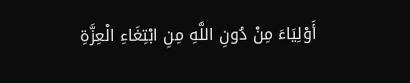أَوْلِيَاءَ مِنْ دُونِ اللَّهِ مِنِ ابْتِغَاءِ الْعِزَّةِ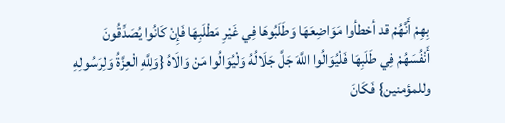بِهِمْ أَنَّهُمْ قد أخطأوا مَوَاضِعَهَا وَطَلَبُوهَا فِي غَيْرِ مَطْلَبِهَا فَإِنْ كَانُوا يُصَدِّقُونَ أَنْفُسَهُمْ فِي طَلَبِهَا فَلْيُوَالُوا اللَّهَ جَلَّ جَلَالُهُ وَلْيُوَالُوا مَنْ وَالَاهُ {وَلِلَّهِ الْعِزَّةُ وَلِرَسُولِهِ وللمؤمنين} فَكَانَ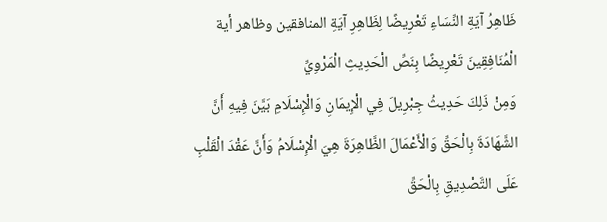ظَاهِرُ آيَةِ النِّسَاءِ تَعْرِيضًا لِظَاهِرِ آيَةِ المنافقين وظاهر أية الْمُنَافِقِينَ تَعْرِيضًا بِنَصِّ الْحَدِيثِ الْمَرْوِيِّ
وَمِنْ ذَلِكَ حَدِيثُ جِبْرِيلَ فِي الْإِيمَانِ وَالْإِسْلَامِ بَيَّنَ فِيهِ أَنَّ الشَّهَادَةَ بِالْحَقِّ وَالْأَعْمَالَ الظَّاهِرَةَ هِيَ الْإِسْلَامُ وَأَنَّ عَقْدَ الْقَلْبِ عَلَى التَّصْدِيقِ بِالْحَقِّ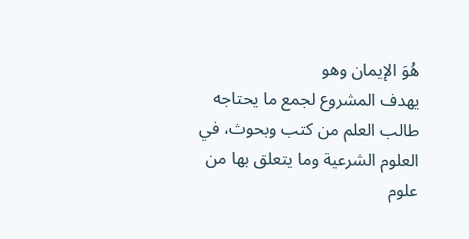هُوَ الإيمان وهو
يهدف المشروع لجمع ما يحتاجه طالب العلم من كتب وبحوث، في العلوم الشرعية وما يتعلق بها من علوم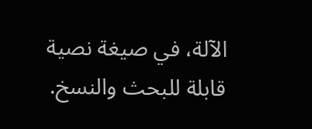الآلة، في صيغة نصية قابلة للبحث والنسخ.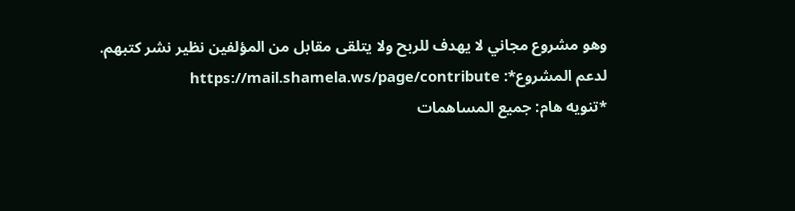وهو مشروع مجاني لا يهدف للربح ولا يتلقى مقابل من المؤلفين نظير نشر كتبهم.
لدعم المشروع*: https://mail.shamela.ws/page/contribute
*تنويه هام: جميع المساهمات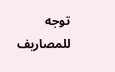توجه للمصاريف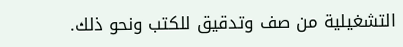التشغيلية من صف وتدقيق للكتب ونحو ذلك.